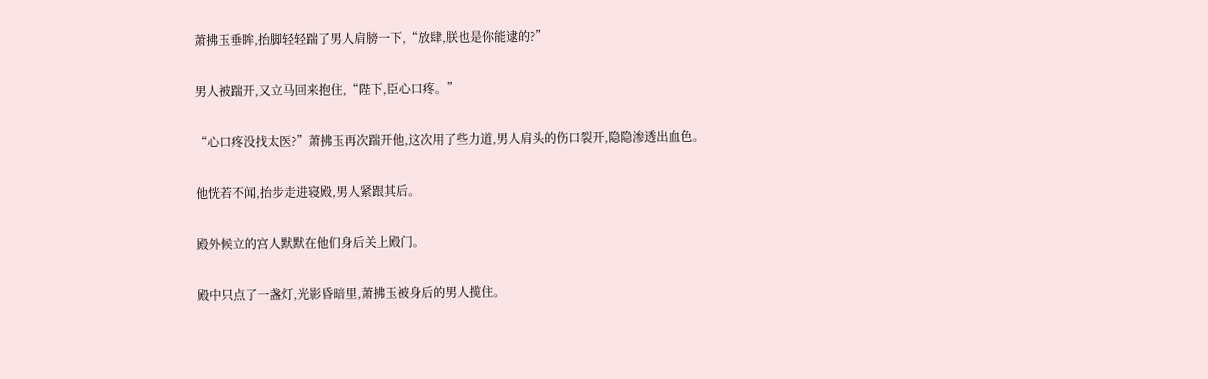萧拂玉垂眸,抬脚轻轻踹了男人肩膀一下,“放肆,朕也是你能逮的?”

男人被踹开,又立马回来抱住,“陛下,臣心口疼。”

“心口疼没找太医?”萧拂玉再次踹开他,这次用了些力道,男人肩头的伤口裂开,隐隐渗透出血色。

他恍若不闻,抬步走进寝殿,男人紧跟其后。

殿外候立的宫人默默在他们身后关上殿门。

殿中只点了一盏灯,光影昏暗里,萧拂玉被身后的男人揽住。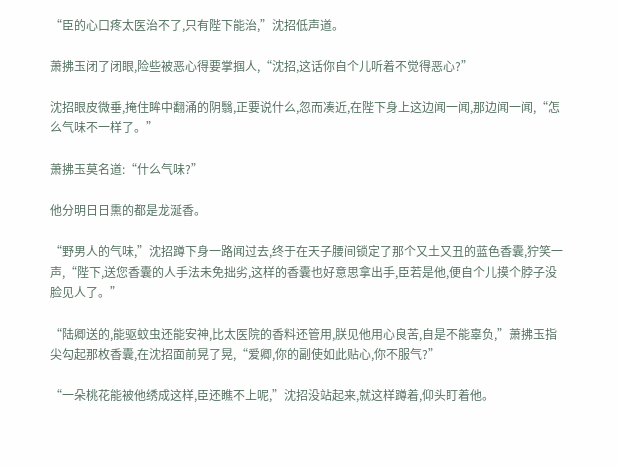“臣的心口疼太医治不了,只有陛下能治,”沈招低声道。

萧拂玉闭了闭眼,险些被恶心得要掌掴人,“沈招,这话你自个儿听着不觉得恶心?”

沈招眼皮微垂,掩住眸中翻涌的阴翳,正要说什么,忽而凑近,在陛下身上这边闻一闻,那边闻一闻,“怎么气味不一样了。”

萧拂玉莫名道:“什么气味?”

他分明日日熏的都是龙涎香。

“野男人的气味,”沈招蹲下身一路闻过去,终于在天子腰间锁定了那个又土又丑的蓝色香囊,狞笑一声,“陛下,送您香囊的人手法未免拙劣,这样的香囊也好意思拿出手,臣若是他,便自个儿摸个脖子没脸见人了。”

“陆卿送的,能驱蚊虫还能安神,比太医院的香料还管用,朕见他用心良苦,自是不能辜负,”萧拂玉指尖勾起那枚香囊,在沈招面前晃了晃,“爱卿,你的副使如此贴心,你不服气?”

“一朵桃花能被他绣成这样,臣还瞧不上呢,”沈招没站起来,就这样蹲着,仰头盯着他。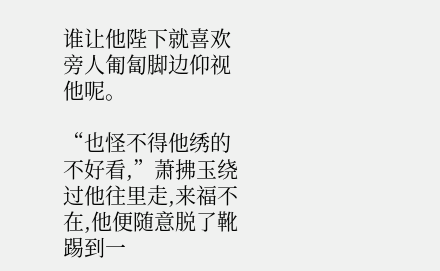谁让他陛下就喜欢旁人匍匐脚边仰视他呢。

“也怪不得他绣的不好看,”萧拂玉绕过他往里走,来福不在,他便随意脱了靴踢到一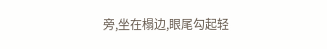旁,坐在榻边,眼尾勾起轻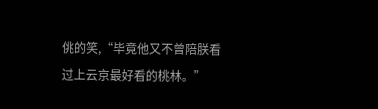佻的笑,“毕竟他又不曾陪朕看过上云京最好看的桃林。”